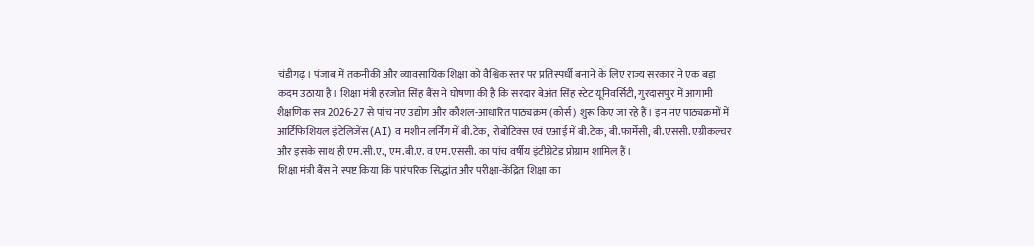चंडीगढ़। पंजाब में तकनीकी और व्यावसायिक शिक्षा को वैश्विक स्तर पर प्रतिस्पर्धी बनाने के लिए राज्य सरकार ने एक बड़ा कदम उठाया है। शिक्षा मंत्री हरजोत सिंह बैंस ने घोषणा की है कि सरदार बेअंत सिंह स्टेट यूनिवर्सिटी, गुरदासपुर में आगामी शैक्षणिक सत्र 2026-27 से पांच नए उद्योग और कौशल-आधारित पाठ्यक्रम (कोर्स) शुरू किए जा रहे हैं। इन नए पाठ्यक्रमों में आर्टिफिशियल इंटेलिजेंस (AI) व मशीन लर्निंग में बी.टेक, रोबोटिक्स एवं एआई में बी.टेक, बी.फार्मेसी, बी.एससी. एग्रीकल्चर और इसके साथ ही एम.सी.ए., एम.बी.ए. व एम.एससी. का पांच वर्षीय इंटीग्रेटेड प्रोग्राम शामिल हैं।
शिक्षा मंत्री बैंस ने स्पष्ट किया कि पारंपरिक सिद्धांत और परीक्षा-केंद्रित शिक्षा का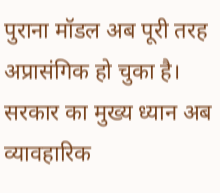पुराना मॉडल अब पूरी तरह अप्रासंगिक हो चुका है। सरकार का मुख्य ध्यान अब व्यावहारिक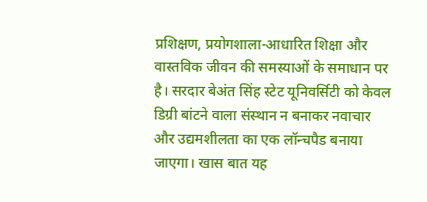प्रशिक्षण, प्रयोगशाला-आधारित शिक्षा और वास्तविक जीवन की समस्याओं के समाधान पर है। सरदार बेअंत सिंह स्टेट यूनिवर्सिटी को केवल डिग्री बांटने वाला संस्थान न बनाकर नवाचार और उद्यमशीलता का एक लॉन्चपैड बनाया जाएगा। खास बात यह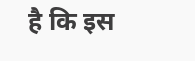है कि इस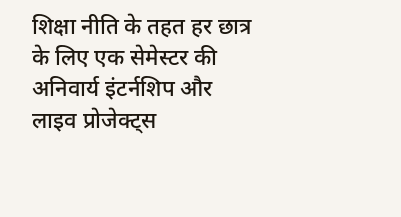शिक्षा नीति के तहत हर छात्र के लिए एक सेमेस्टर की अनिवार्य इंटर्नशिप और लाइव प्रोजेक्ट्स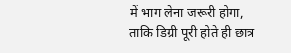में भाग लेना जरूरी होगा, ताकि डिग्री पूरी होते ही छात्र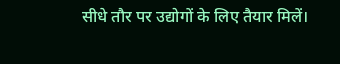सीधे तौर पर उद्योगों के लिए तैयार मिलें।